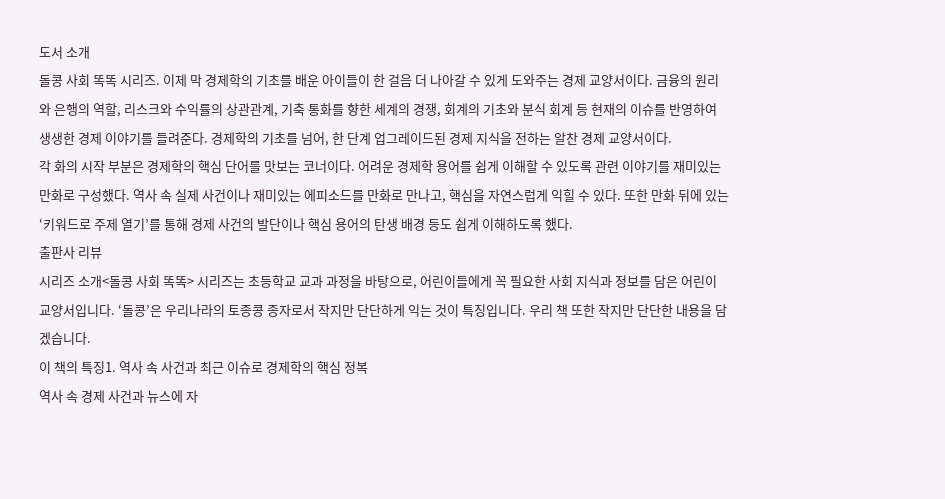도서 소개
돌콩 사회 똑똑 시리즈. 이제 막 경제학의 기초를 배운 아이들이 한 걸음 더 나아갈 수 있게 도와주는 경제 교양서이다. 금융의 원리와 은행의 역할, 리스크와 수익률의 상관관계, 기축 통화를 향한 세계의 경쟁, 회계의 기초와 분식 회계 등 현재의 이슈를 반영하여 생생한 경제 이야기를 들려준다. 경제학의 기초를 넘어, 한 단계 업그레이드된 경제 지식을 전하는 알찬 경제 교양서이다.
각 화의 시작 부분은 경제학의 핵심 단어를 맛보는 코너이다. 어려운 경제학 용어를 쉽게 이해할 수 있도록 관련 이야기를 재미있는 만화로 구성했다. 역사 속 실제 사건이나 재미있는 에피소드를 만화로 만나고, 핵심을 자연스럽게 익힐 수 있다. 또한 만화 뒤에 있는 ‘키워드로 주제 열기’를 통해 경제 사건의 발단이나 핵심 용어의 탄생 배경 등도 쉽게 이해하도록 했다.
출판사 리뷰
시리즈 소개<돌콩 사회 똑똑> 시리즈는 초등학교 교과 과정을 바탕으로, 어린이들에게 꼭 필요한 사회 지식과 정보를 담은 어린이 교양서입니다. ‘돌콩’은 우리나라의 토종콩 종자로서 작지만 단단하게 익는 것이 특징입니다. 우리 책 또한 작지만 단단한 내용을 담겠습니다.
이 책의 특징1. 역사 속 사건과 최근 이슈로 경제학의 핵심 정복
역사 속 경제 사건과 뉴스에 자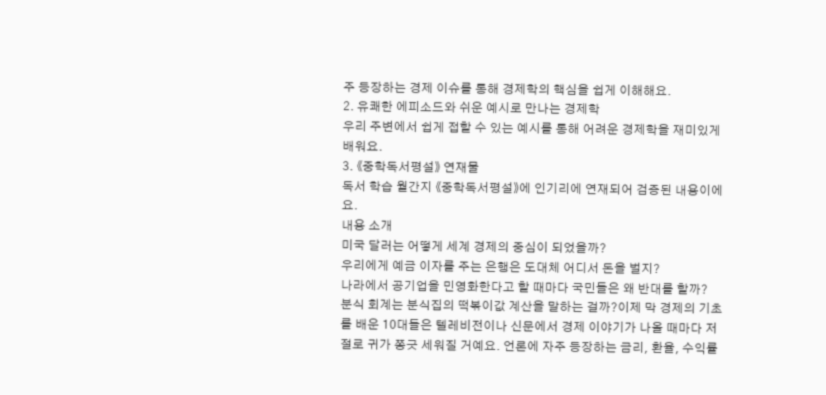주 등장하는 경제 이슈를 통해 경제학의 핵심을 쉽게 이해해요.
2. 유쾌한 에피소드와 쉬운 예시로 만나는 경제학
우리 주변에서 쉽게 접할 수 있는 예시를 통해 어려운 경제학을 재미있게 배워요.
3. 《중학독서평설》 연재물
독서 학습 월간지 《중학독서평설》에 인기리에 연재되어 검증된 내용이에요.
내용 소개
미국 달러는 어떻게 세계 경제의 중심이 되었을까?
우리에게 예금 이자를 주는 은행은 도대체 어디서 돈을 벌지?
나라에서 공기업을 민영화한다고 할 때마다 국민들은 왜 반대를 할까?
분식 회계는 분식집의 떡볶이값 계산을 말하는 걸까?이제 막 경제의 기초를 배운 10대들은 텔레비전이나 신문에서 경제 이야기가 나올 때마다 저절로 귀가 쫑긋 세워질 거예요. 언론에 자주 등장하는 금리, 환율, 수익률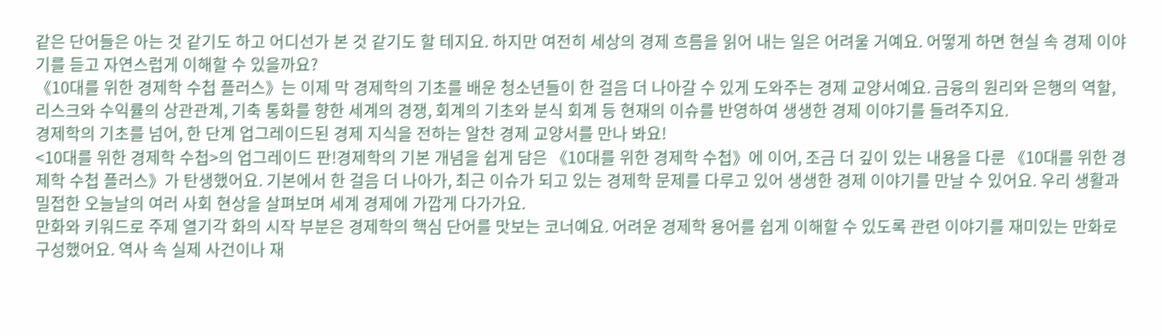같은 단어들은 아는 것 같기도 하고 어디선가 본 것 같기도 할 테지요. 하지만 여전히 세상의 경제 흐름을 읽어 내는 일은 어려울 거예요. 어떻게 하면 현실 속 경제 이야기를 듣고 자연스럽게 이해할 수 있을까요?
《10대를 위한 경제학 수첩 플러스》는 이제 막 경제학의 기초를 배운 청소년들이 한 걸음 더 나아갈 수 있게 도와주는 경제 교양서예요. 금융의 원리와 은행의 역할, 리스크와 수익률의 상관관계, 기축 통화를 향한 세계의 경쟁, 회계의 기초와 분식 회계 등 현재의 이슈를 반영하여 생생한 경제 이야기를 들려주지요.
경제학의 기초를 넘어, 한 단계 업그레이드된 경제 지식을 전하는 알찬 경제 교양서를 만나 봐요!
<10대를 위한 경제학 수첩>의 업그레이드 판!경제학의 기본 개념을 쉽게 담은 《10대를 위한 경제학 수첩》에 이어, 조금 더 깊이 있는 내용을 다룬 《10대를 위한 경제학 수첩 플러스》가 탄생했어요. 기본에서 한 걸음 더 나아가, 최근 이슈가 되고 있는 경제학 문제를 다루고 있어 생생한 경제 이야기를 만날 수 있어요. 우리 생활과 밀접한 오늘날의 여러 사회 현상을 살펴보며 세계 경제에 가깝게 다가가요.
만화와 키워드로 주제 열기각 화의 시작 부분은 경제학의 핵심 단어를 맛보는 코너예요. 어려운 경제학 용어를 쉽게 이해할 수 있도록 관련 이야기를 재미있는 만화로 구성했어요. 역사 속 실제 사건이나 재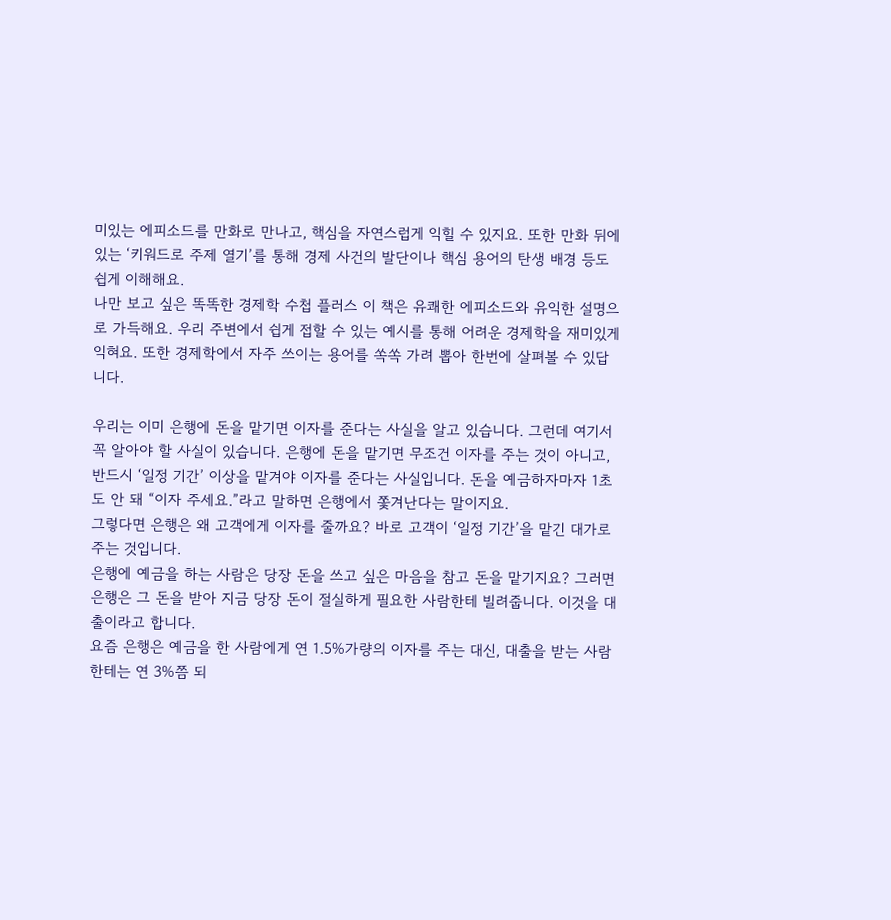미있는 에피소드를 만화로 만나고, 핵심을 자연스럽게 익힐 수 있지요. 또한 만화 뒤에 있는 ‘키워드로 주제 열기’를 통해 경제 사건의 발단이나 핵심 용어의 탄생 배경 등도 쉽게 이해해요.
나만 보고 싶은 똑똑한 경제학 수첩 플러스 이 책은 유쾌한 에피소드와 유익한 설명으로 가득해요. 우리 주변에서 쉽게 접할 수 있는 예시를 통해 어려운 경제학을 재미있게 익혀요. 또한 경제학에서 자주 쓰이는 용어를 쏙쏙 가려 뽑아 한번에 살펴볼 수 있답니다.

우리는 이미 은행에 돈을 맡기면 이자를 준다는 사실을 알고 있습니다. 그런데 여기서 꼭 알아야 할 사실이 있습니다. 은행에 돈을 맡기면 무조건 이자를 주는 것이 아니고, 반드시 ‘일정 기간’ 이상을 맡겨야 이자를 준다는 사실입니다. 돈을 예금하자마자 1초도 안 돼 “이자 주세요.”라고 말하면 은행에서 쫓겨난다는 말이지요.
그렇다면 은행은 왜 고객에게 이자를 줄까요? 바로 고객이 ‘일정 기간’을 맡긴 대가로 주는 것입니다.
은행에 예금을 하는 사람은 당장 돈을 쓰고 싶은 마음을 참고 돈을 맡기지요? 그러면 은행은 그 돈을 받아 지금 당장 돈이 절실하게 필요한 사람한테 빌려줍니다. 이것을 대출이라고 합니다.
요즘 은행은 예금을 한 사람에게 연 1.5%가량의 이자를 주는 대신, 대출을 받는 사람한테는 연 3%쯤 되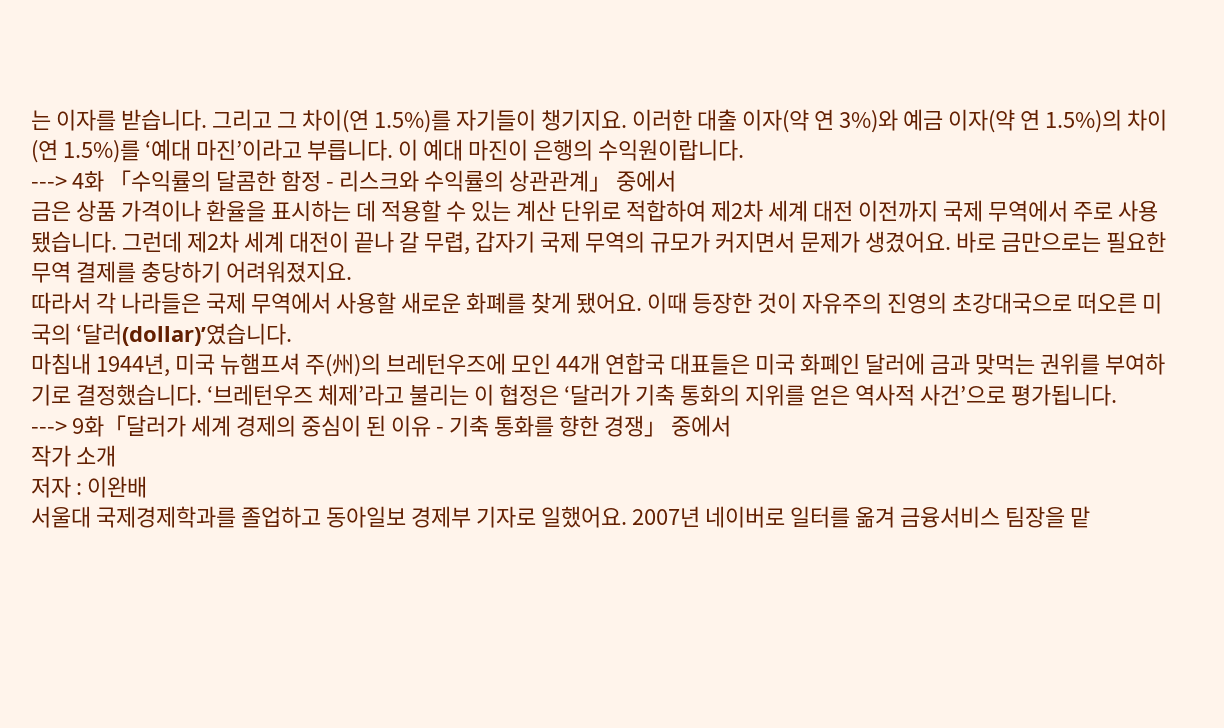는 이자를 받습니다. 그리고 그 차이(연 1.5%)를 자기들이 챙기지요. 이러한 대출 이자(약 연 3%)와 예금 이자(약 연 1.5%)의 차이(연 1.5%)를 ‘예대 마진’이라고 부릅니다. 이 예대 마진이 은행의 수익원이랍니다.
---> 4화 「수익률의 달콤한 함정 - 리스크와 수익률의 상관관계」 중에서
금은 상품 가격이나 환율을 표시하는 데 적용할 수 있는 계산 단위로 적합하여 제2차 세계 대전 이전까지 국제 무역에서 주로 사용됐습니다. 그런데 제2차 세계 대전이 끝나 갈 무렵, 갑자기 국제 무역의 규모가 커지면서 문제가 생겼어요. 바로 금만으로는 필요한 무역 결제를 충당하기 어려워졌지요.
따라서 각 나라들은 국제 무역에서 사용할 새로운 화폐를 찾게 됐어요. 이때 등장한 것이 자유주의 진영의 초강대국으로 떠오른 미국의 ‘달러(dollar)’였습니다.
마침내 1944년, 미국 뉴햄프셔 주(州)의 브레턴우즈에 모인 44개 연합국 대표들은 미국 화폐인 달러에 금과 맞먹는 권위를 부여하기로 결정했습니다. ‘브레턴우즈 체제’라고 불리는 이 협정은 ‘달러가 기축 통화의 지위를 얻은 역사적 사건’으로 평가됩니다.
---> 9화「달러가 세계 경제의 중심이 된 이유 - 기축 통화를 향한 경쟁」 중에서
작가 소개
저자 : 이완배
서울대 국제경제학과를 졸업하고 동아일보 경제부 기자로 일했어요. 2007년 네이버로 일터를 옮겨 금융서비스 팀장을 맡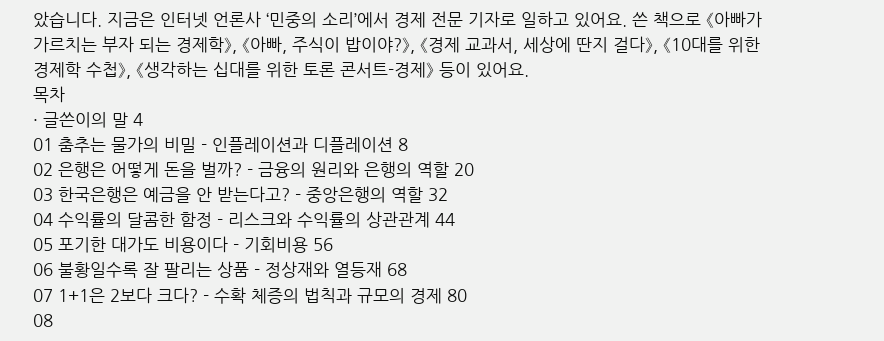았습니다. 지금은 인터넷 언론사 ‘민중의 소리’에서 경제 전문 기자로 일하고 있어요. 쓴 책으로 《아빠가 가르치는 부자 되는 경제학》, 《아빠, 주식이 밥이야?》, 《경제 교과서, 세상에 딴지 걸다》, 《10대를 위한 경제학 수첩》, 《생각하는 십대를 위한 토론 콘서트-경제》 등이 있어요.
목차
· 글쓴이의 말 4
01 춤추는 물가의 비밀 - 인플레이션과 디플레이션 8
02 은행은 어떻게 돈을 벌까? - 금융의 원리와 은행의 역할 20
03 한국은행은 예금을 안 받는다고? - 중앙은행의 역할 32
04 수익률의 달콤한 함정 - 리스크와 수익률의 상관관계 44
05 포기한 대가도 비용이다 - 기회비용 56
06 불황일수록 잘 팔리는 상품 - 정상재와 열등재 68
07 1+1은 2보다 크다? - 수확 체증의 법칙과 규모의 경제 80
08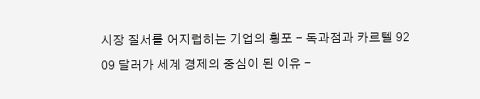시장 질서를 어지럽히는 기업의 횡포 - 독과점과 카르텔 92
09 달러가 세계 경제의 중심이 된 이유 -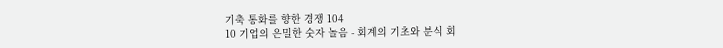기축 통화를 향한 경쟁 104
10 기업의 은밀한 숫자 놀음 - 회계의 기초와 분식 회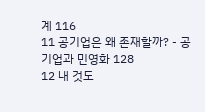계 116
11 공기업은 왜 존재할까? - 공기업과 민영화 128
12 내 것도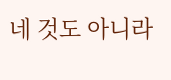네 것도 아니라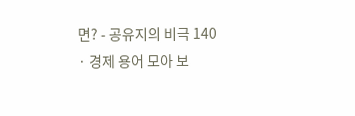면? - 공유지의 비극 140
· 경제 용어 모아 보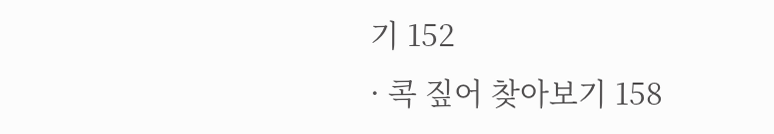기 152
· 콕 짚어 찾아보기 158